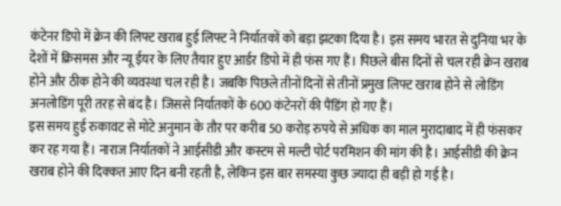कंटेनर डिपो में क्रेन की लिफ्ट खराब हुई लिफ्ट ने निर्यातकों को बड़ा झटका दिया है। इस समय भारत से दुनिया भर के देशों में क्रिसमस और न्यू ईयर के लिए तैयार हुए आर्डर डिपो में ही फंस गए हैं। पिछले बीस दिनों से चल रही क्रेन खराब होने और ठीक होने की व्यवस्था चल रही है। जबकि पिछले तीनों दिनों से तीनों प्रमुख लिफ्ट खराब होने से लोडिंग अनलोडिंग पूरी तरह से बंद है। जिससे निर्यातकों के 600 कंटेनरों की पैंडिंग हो गए हैं।
इस समय हुई रुकावट से मोटे अनुमान के तौर पर करीब 50 करोड़ रुपये से अधिक का माल मुरादाबाद में ही फंसकर कर रह गया हैं। नाराज निर्यातकों ने आईसीडी और कस्टम से मल्टी पोर्ट परमिशन की मांग की है। आईसीडी की क्रेन खराब होने की दिक्कत आए दिन बनी रहती है, लेकिन इस बार समस्या कुछ ज्यादा ही बड़ी हो गई है।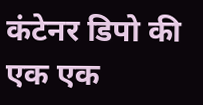कंटेनर डिपो की एक एक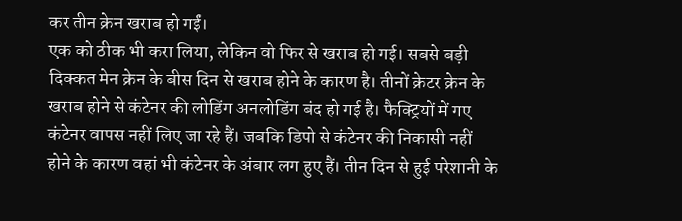कर तीन क्रेन खराब हो गईं।
एक को ठीक भी करा लिया, लेकिन वो फिर से खराब हो गई। सबसे बड़ी दिक्कत मेन क्रेन के बीस दिन से खराब होने के कारण है। तीनों क्रेटर क्रेन के खराब होने से कंटेनर की लोडिंग अनलोडिंग बंद हो गई है। फैक्ट्रियों में गए कंटेनर वापस नहीं लिए जा रहे हैं। जबकि डिपो से कंटेनर की निकासी नहीं होने के कारण वहां भी कंटेनर के अंबार लग हुए हैं। तीन दिन से हुई परेशानी के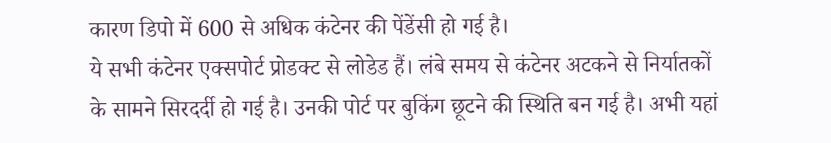कारण डिपो में 600 से अधिक कंटेनर की पेंडेंसी हो गई है।
ये सभी कंटेनर एक्सपोर्ट प्रोडक्ट से लोडेड हैं। लंबे समय से कंटेनर अटकने से निर्यातकों के सामने सिरदर्दी हो गई है। उनकी पोर्ट पर बुकिंग छूटने की स्थिति बन गई है। अभी यहां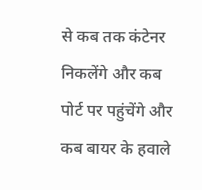से कब तक कंटेनर निकलेंगे और कब पोर्ट पर पहुंचेंगे और कब बायर के हवाले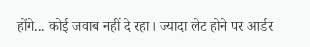होंगे... कोई जवाब नहीं दे रहा। ज्यादा लेट होने पर आर्डर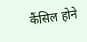कैंसिल होने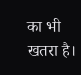का भी खतरा है।